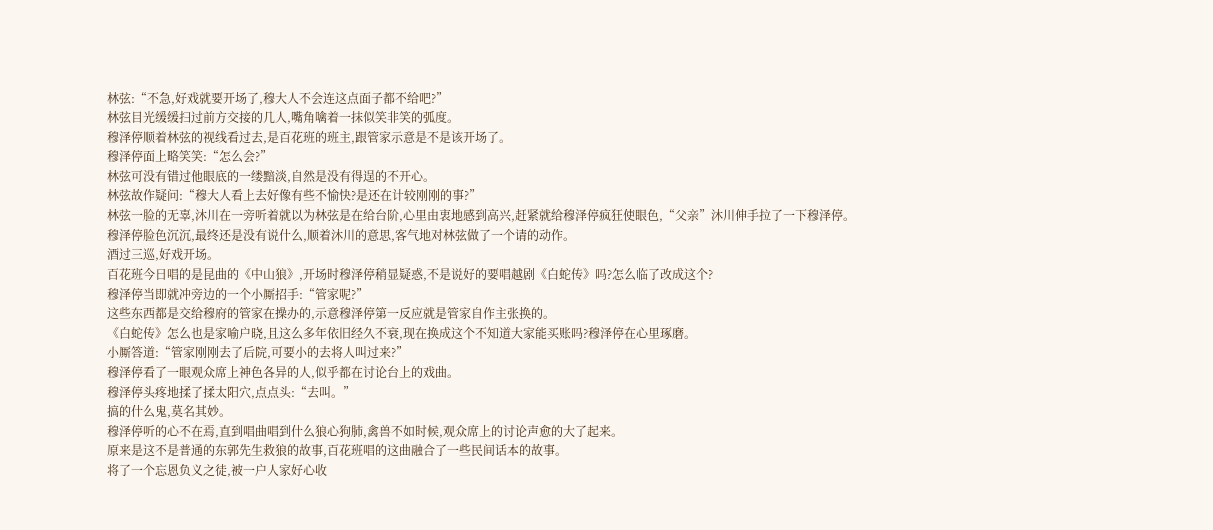林弦:“不急,好戏就要开场了,穆大人不会连这点面子都不给吧?”
林弦目光缓缓扫过前方交接的几人,嘴角噙着一抹似笑非笑的弧度。
穆泽停顺着林弦的视线看过去,是百花班的班主,跟管家示意是不是该开场了。
穆泽停面上略笑笑:“怎么会?”
林弦可没有错过他眼底的一缕黯淡,自然是没有得逞的不开心。
林弦故作疑问:“穆大人看上去好像有些不愉快?是还在计较刚刚的事?”
林弦一脸的无辜,沐川在一旁听着就以为林弦是在给台阶,心里由衷地感到高兴,赶紧就给穆泽停疯狂使眼色,“父亲”沐川伸手拉了一下穆泽停。
穆泽停脸色沉沉,最终还是没有说什么,顺着沐川的意思,客气地对林弦做了一个请的动作。
酒过三巡,好戏开场。
百花班今日唱的是昆曲的《中山狼》,开场时穆泽停稍显疑惑,不是说好的要唱越剧《白蛇传》吗?怎么临了改成这个?
穆泽停当即就冲旁边的一个小厮招手:“管家呢?”
这些东西都是交给穆府的管家在操办的,示意穆泽停第一反应就是管家自作主张换的。
《白蛇传》怎么也是家喻户晓,且这么多年依旧经久不衰,现在换成这个不知道大家能买账吗?穆泽停在心里琢磨。
小厮答道:“管家刚刚去了后院,可要小的去将人叫过来?”
穆泽停看了一眼观众席上神色各异的人,似乎都在讨论台上的戏曲。
穆泽停头疼地揉了揉太阳穴,点点头:“去叫。”
搞的什么鬼,莫名其妙。
穆泽停听的心不在焉,直到唱曲唱到什么狼心狗肺,禽兽不如时候,观众席上的讨论声愈的大了起来。
原来是这不是普通的东郭先生救狼的故事,百花班唱的这曲融合了一些民间话本的故事。
将了一个忘恩负义之徒,被一户人家好心收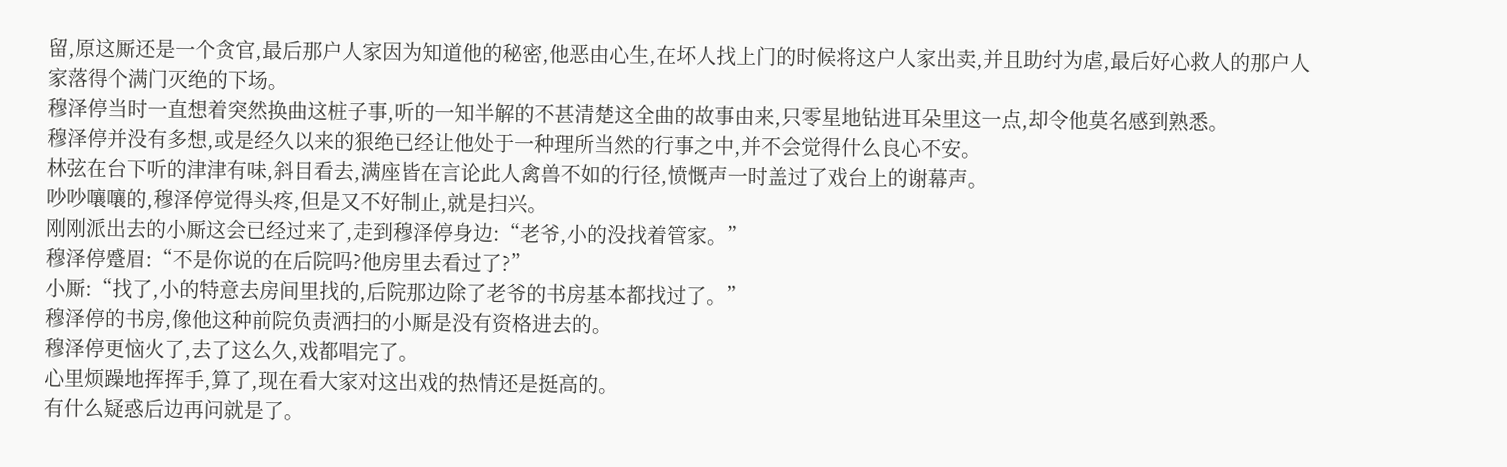留,原这厮还是一个贪官,最后那户人家因为知道他的秘密,他恶由心生,在坏人找上门的时候将这户人家出卖,并且助纣为虐,最后好心救人的那户人家落得个满门灭绝的下场。
穆泽停当时一直想着突然换曲这桩子事,听的一知半解的不甚清楚这全曲的故事由来,只零星地钻进耳朵里这一点,却令他莫名感到熟悉。
穆泽停并没有多想,或是经久以来的狠绝已经让他处于一种理所当然的行事之中,并不会觉得什么良心不安。
林弦在台下听的津津有味,斜目看去,满座皆在言论此人禽兽不如的行径,愤慨声一时盖过了戏台上的谢幕声。
吵吵嚷嚷的,穆泽停觉得头疼,但是又不好制止,就是扫兴。
刚刚派出去的小厮这会已经过来了,走到穆泽停身边:“老爷,小的没找着管家。”
穆泽停蹙眉:“不是你说的在后院吗?他房里去看过了?”
小厮:“找了,小的特意去房间里找的,后院那边除了老爷的书房基本都找过了。”
穆泽停的书房,像他这种前院负责洒扫的小厮是没有资格进去的。
穆泽停更恼火了,去了这么久,戏都唱完了。
心里烦躁地挥挥手,算了,现在看大家对这出戏的热情还是挺高的。
有什么疑惑后边再问就是了。